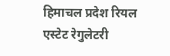हिमाचल प्रदेश रियल एस्टेट रेगुलेटरी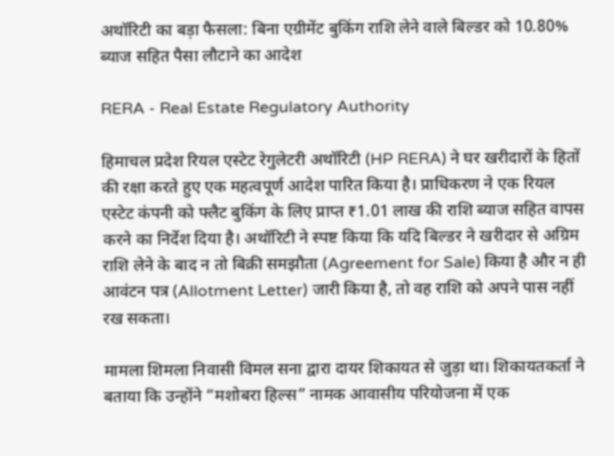अथॉरिटी का बड़ा फैसला: बिना एग्रीमेंट बुकिंग राशि लेने वाले बिल्डर को 10.80% ब्याज सहित पैसा लौटाने का आदेश

RERA - Real Estate Regulatory Authority

हिमाचल प्रदेश रियल एस्टेट रेगुलेटरी अथॉरिटी (HP RERA) ने घर खरीदारों के हितों की रक्षा करते हुए एक महत्वपूर्ण आदेश पारित किया है। प्राधिकरण ने एक रियल एस्टेट कंपनी को फ्लैट बुकिंग के लिए प्राप्त ₹1.01 लाख की राशि ब्याज सहित वापस करने का निर्देश दिया है। अथॉरिटी ने स्पष्ट किया कि यदि बिल्डर ने खरीदार से अग्रिम राशि लेने के बाद न तो बिक्री समझौता (Agreement for Sale) किया है और न ही आवंटन पत्र (Allotment Letter) जारी किया है, तो वह राशि को अपने पास नहीं रख सकता।

मामला शिमला निवासी विमल सना द्वारा दायर शिकायत से जुड़ा था। शिकायतकर्ता ने बताया कि उन्होंने “मशोबरा हिल्स” नामक आवासीय परियोजना में एक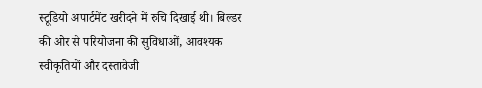स्टूडियो अपार्टमेंट खरीदने में रुचि दिखाई थी। बिल्डर की ओर से परियोजना की सुविधाओं, आवश्यक स्वीकृतियों और दस्तावेजी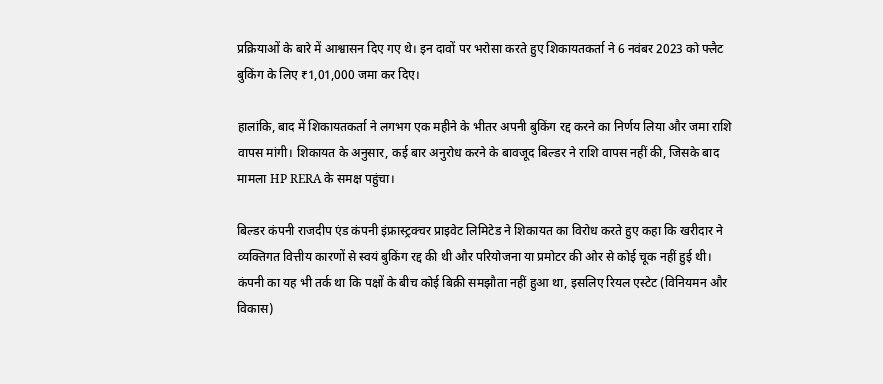प्रक्रियाओं के बारे में आश्वासन दिए गए थे। इन दावों पर भरोसा करते हुए शिकायतकर्ता ने 6 नवंबर 2023 को फ्लैट बुकिंग के लिए ₹1,01,000 जमा कर दिए।

हालांकि, बाद में शिकायतकर्ता ने लगभग एक महीने के भीतर अपनी बुकिंग रद्द करने का निर्णय लिया और जमा राशि वापस मांगी। शिकायत के अनुसार, कई बार अनुरोध करने के बावजूद बिल्डर ने राशि वापस नहीं की, जिसके बाद मामला HP RERA के समक्ष पहुंचा।

बिल्डर कंपनी राजदीप एंड कंपनी इंफ्रास्ट्रक्चर प्राइवेट लिमिटेड ने शिकायत का विरोध करते हुए कहा कि खरीदार ने व्यक्तिगत वित्तीय कारणों से स्वयं बुकिंग रद्द की थी और परियोजना या प्रमोटर की ओर से कोई चूक नहीं हुई थी। कंपनी का यह भी तर्क था कि पक्षों के बीच कोई बिक्री समझौता नहीं हुआ था, इसलिए रियल एस्टेट (विनियमन और विकास)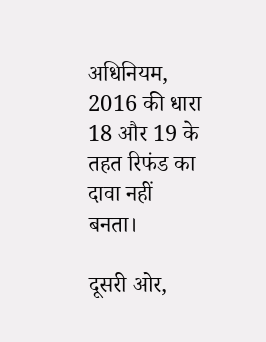अधिनियम, 2016 की धारा 18 और 19 के तहत रिफंड का दावा नहीं बनता।

दूसरी ओर,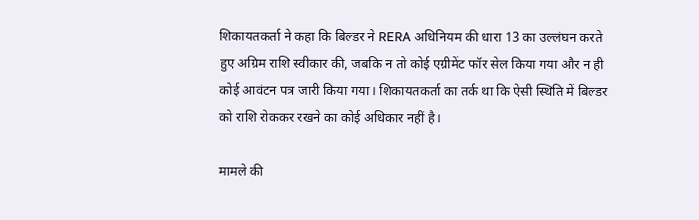शिकायतकर्ता ने कहा कि बिल्डर ने RERA अधिनियम की धारा 13 का उल्लंघन करते हुए अग्रिम राशि स्वीकार की, जबकि न तो कोई एग्रीमेंट फॉर सेल किया गया और न ही कोई आवंटन पत्र जारी किया गया। शिकायतकर्ता का तर्क था कि ऐसी स्थिति में बिल्डर को राशि रोककर रखने का कोई अधिकार नहीं है।

मामले की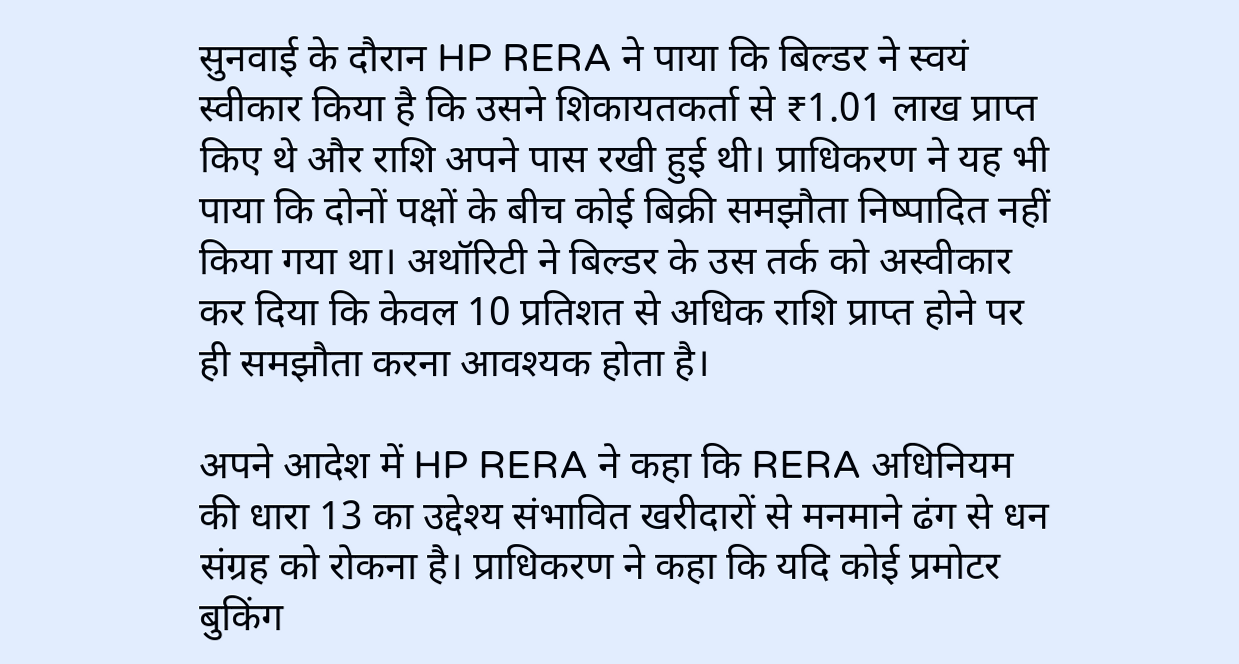सुनवाई के दौरान HP RERA ने पाया कि बिल्डर ने स्वयं स्वीकार किया है कि उसने शिकायतकर्ता से ₹1.01 लाख प्राप्त किए थे और राशि अपने पास रखी हुई थी। प्राधिकरण ने यह भी पाया कि दोनों पक्षों के बीच कोई बिक्री समझौता निष्पादित नहीं किया गया था। अथॉरिटी ने बिल्डर के उस तर्क को अस्वीकार कर दिया कि केवल 10 प्रतिशत से अधिक राशि प्राप्त होने पर ही समझौता करना आवश्यक होता है।

अपने आदेश में HP RERA ने कहा कि RERA अधिनियम की धारा 13 का उद्देश्य संभावित खरीदारों से मनमाने ढंग से धन संग्रह को रोकना है। प्राधिकरण ने कहा कि यदि कोई प्रमोटर बुकिंग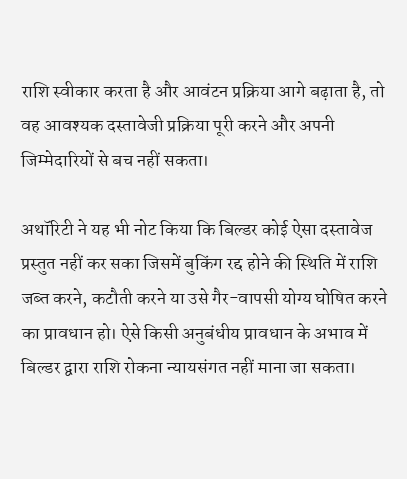राशि स्वीकार करता है और आवंटन प्रक्रिया आगे बढ़ाता है, तो वह आवश्यक दस्तावेजी प्रक्रिया पूरी करने और अपनी जिम्मेदारियों से बच नहीं सकता।

अथॉरिटी ने यह भी नोट किया कि बिल्डर कोई ऐसा दस्तावेज प्रस्तुत नहीं कर सका जिसमें बुकिंग रद्द होने की स्थिति में राशि जब्त करने, कटौती करने या उसे गैर-वापसी योग्य घोषित करने का प्रावधान हो। ऐसे किसी अनुबंधीय प्रावधान के अभाव में बिल्डर द्वारा राशि रोकना न्यायसंगत नहीं माना जा सकता।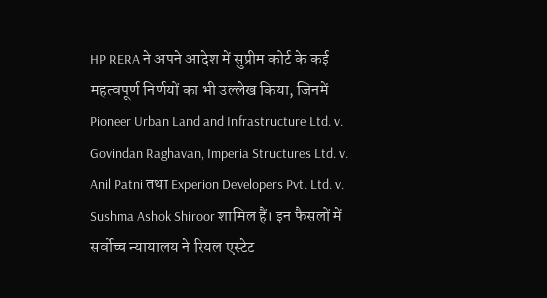HP RERA ने अपने आदेश में सुप्रीम कोर्ट के कई महत्वपूर्ण निर्णयों का भी उल्लेख किया, जिनमें Pioneer Urban Land and Infrastructure Ltd. v. Govindan Raghavan, Imperia Structures Ltd. v. Anil Patni तथा Experion Developers Pvt. Ltd. v. Sushma Ashok Shiroor शामिल हैं। इन फैसलों में सर्वोच्च न्यायालय ने रियल एस्टेट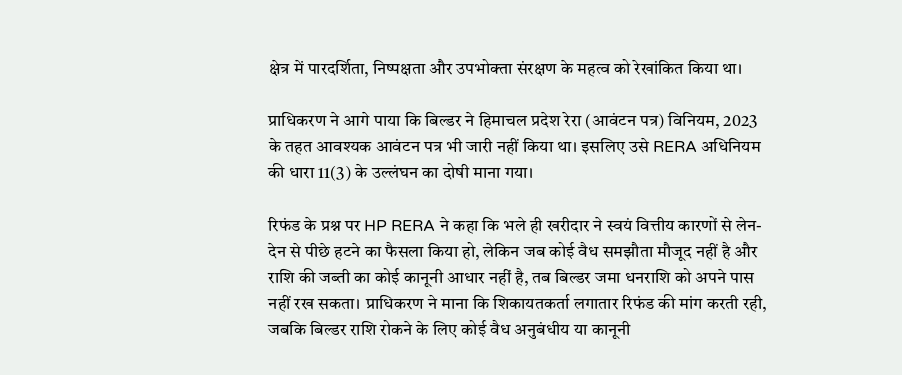क्षेत्र में पारदर्शिता, निष्पक्षता और उपभोक्ता संरक्षण के महत्व को रेखांकित किया था।

प्राधिकरण ने आगे पाया कि बिल्डर ने हिमाचल प्रदेश रेरा (आवंटन पत्र) विनियम, 2023 के तहत आवश्यक आवंटन पत्र भी जारी नहीं किया था। इसलिए उसे RERA अधिनियम की धारा 11(3) के उल्लंघन का दोषी माना गया।

रिफंड के प्रश्न पर HP RERA ने कहा कि भले ही खरीदार ने स्वयं वित्तीय कारणों से लेन-देन से पीछे हटने का फैसला किया हो, लेकिन जब कोई वैध समझौता मौजूद नहीं है और राशि की जब्ती का कोई कानूनी आधार नहीं है, तब बिल्डर जमा धनराशि को अपने पास नहीं रख सकता। प्राधिकरण ने माना कि शिकायतकर्ता लगातार रिफंड की मांग करती रही, जबकि बिल्डर राशि रोकने के लिए कोई वैध अनुबंधीय या कानूनी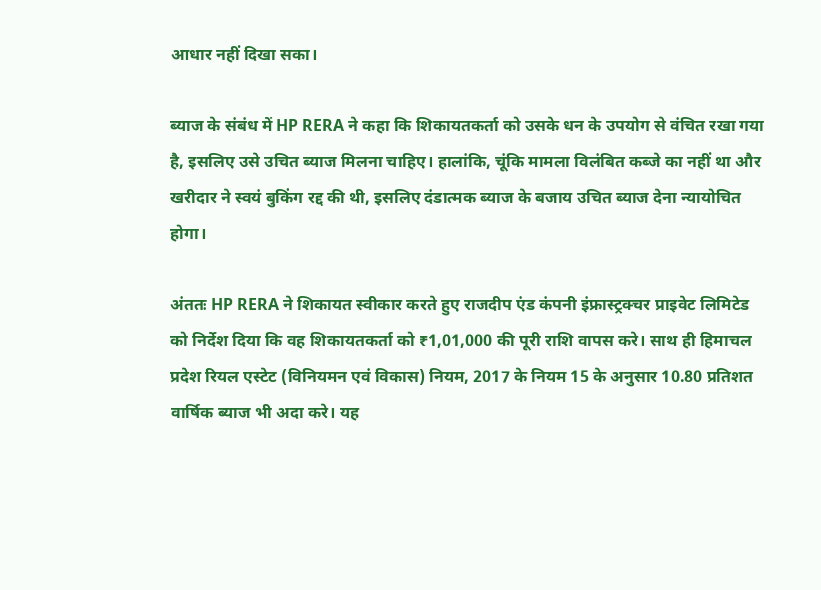आधार नहीं दिखा सका।

ब्याज के संबंध में HP RERA ने कहा कि शिकायतकर्ता को उसके धन के उपयोग से वंचित रखा गया है, इसलिए उसे उचित ब्याज मिलना चाहिए। हालांकि, चूंकि मामला विलंबित कब्जे का नहीं था और खरीदार ने स्वयं बुकिंग रद्द की थी, इसलिए दंडात्मक ब्याज के बजाय उचित ब्याज देना न्यायोचित होगा।

अंततः HP RERA ने शिकायत स्वीकार करते हुए राजदीप एंड कंपनी इंफ्रास्ट्रक्चर प्राइवेट लिमिटेड को निर्देश दिया कि वह शिकायतकर्ता को ₹1,01,000 की पूरी राशि वापस करे। साथ ही हिमाचल प्रदेश रियल एस्टेट (विनियमन एवं विकास) नियम, 2017 के नियम 15 के अनुसार 10.80 प्रतिशत वार्षिक ब्याज भी अदा करे। यह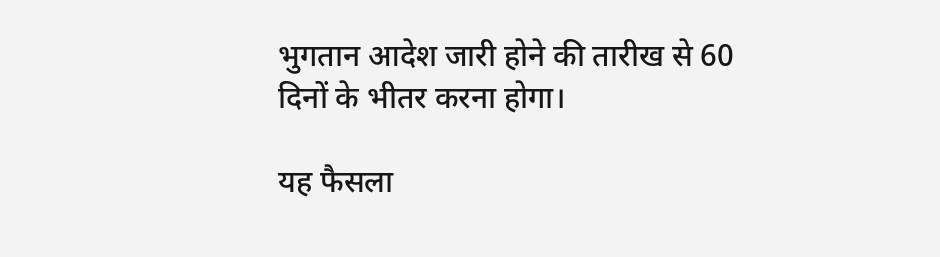भुगतान आदेश जारी होने की तारीख से 60 दिनों के भीतर करना होगा।

यह फैसला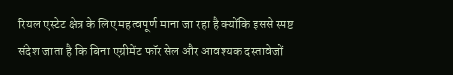रियल एस्टेट क्षेत्र के लिए महत्वपूर्ण माना जा रहा है क्योंकि इससे स्पष्ट संदेश जाता है कि बिना एग्रीमेंट फॉर सेल और आवश्यक दस्तावेजों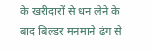के खरीदारों से धन लेने के बाद बिल्डर मनमाने ढंग से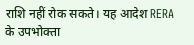राशि नहीं रोक सकते। यह आदेश RERA के उपभोक्ता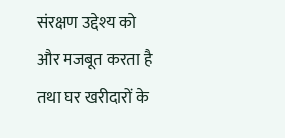संरक्षण उद्देश्य को और मजबूत करता है तथा घर खरीदारों के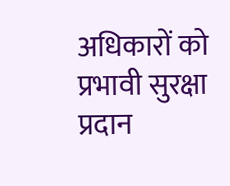अधिकारों को प्रभावी सुरक्षा प्रदान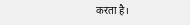करता है।